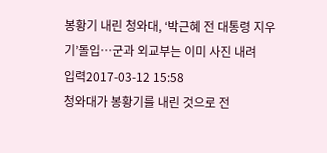봉황기 내린 청와대, ‘박근혜 전 대통령 지우기’돌입…군과 외교부는 이미 사진 내려
입력2017-03-12 15:58
청와대가 봉황기를 내린 것으로 전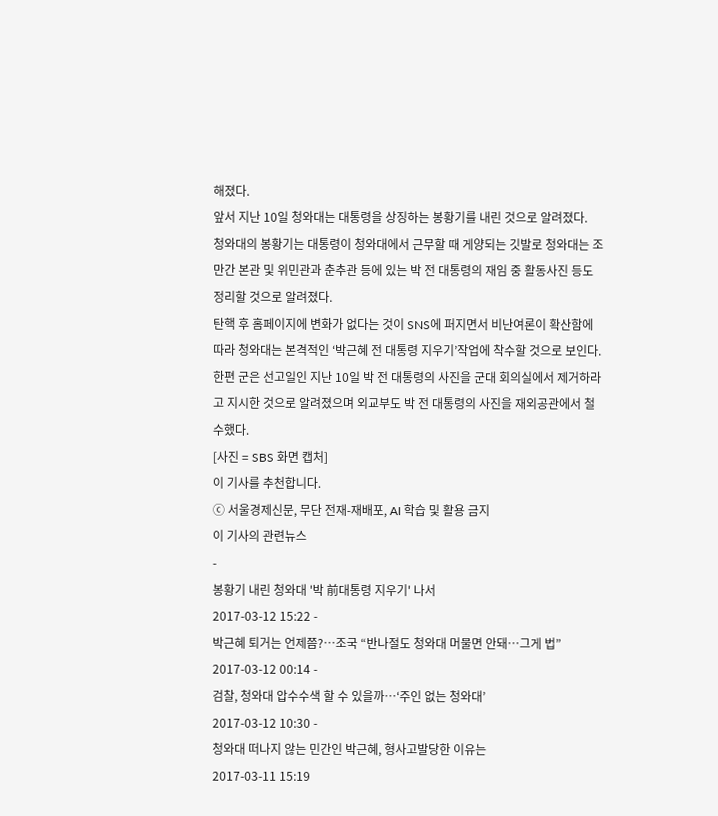해졌다.
앞서 지난 10일 청와대는 대통령을 상징하는 봉황기를 내린 것으로 알려졌다.
청와대의 봉황기는 대통령이 청와대에서 근무할 때 게양되는 깃발로 청와대는 조만간 본관 및 위민관과 춘추관 등에 있는 박 전 대통령의 재임 중 활동사진 등도 정리할 것으로 알려졌다.
탄핵 후 홈페이지에 변화가 없다는 것이 SNS에 퍼지면서 비난여론이 확산함에 따라 청와대는 본격적인 ‘박근혜 전 대통령 지우기’작업에 착수할 것으로 보인다.
한편 군은 선고일인 지난 10일 박 전 대통령의 사진을 군대 회의실에서 제거하라고 지시한 것으로 알려졌으며 외교부도 박 전 대통령의 사진을 재외공관에서 철수했다.
[사진 = SBS 화면 캡처]
이 기사를 추천합니다.
ⓒ 서울경제신문, 무단 전재-재배포, AI 학습 및 활용 금지
이 기사의 관련뉴스
-
봉황기 내린 청와대 '박 前대통령 지우기' 나서
2017-03-12 15:22 -
박근혜 퇴거는 언제쯤?…조국 “반나절도 청와대 머물면 안돼…그게 법”
2017-03-12 00:14 -
검찰, 청와대 압수수색 할 수 있을까…‘주인 없는 청와대’
2017-03-12 10:30 -
청와대 떠나지 않는 민간인 박근혜, 형사고발당한 이유는
2017-03-11 15:19